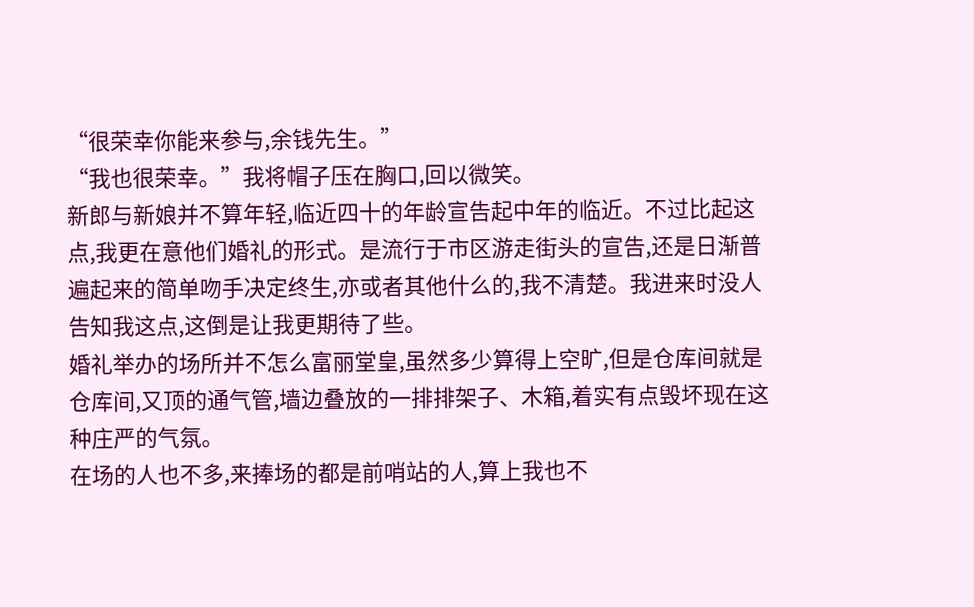“很荣幸你能来参与,余钱先生。”
“我也很荣幸。”我将帽子压在胸口,回以微笑。
新郎与新娘并不算年轻,临近四十的年龄宣告起中年的临近。不过比起这点,我更在意他们婚礼的形式。是流行于市区游走街头的宣告,还是日渐普遍起来的简单吻手决定终生,亦或者其他什么的,我不清楚。我进来时没人告知我这点,这倒是让我更期待了些。
婚礼举办的场所并不怎么富丽堂皇,虽然多少算得上空旷,但是仓库间就是仓库间,又顶的通气管,墙边叠放的一排排架子、木箱,着实有点毁坏现在这种庄严的气氛。
在场的人也不多,来捧场的都是前哨站的人,算上我也不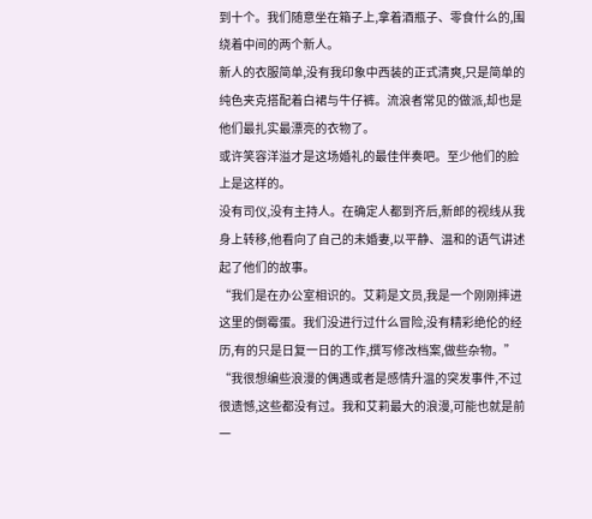到十个。我们随意坐在箱子上,拿着酒瓶子、零食什么的,围绕着中间的两个新人。
新人的衣服简单,没有我印象中西装的正式清爽,只是简单的纯色夹克搭配着白裙与牛仔裤。流浪者常见的做派,却也是他们最扎实最漂亮的衣物了。
或许笑容洋溢才是这场婚礼的最佳伴奏吧。至少他们的脸上是这样的。
没有司仪,没有主持人。在确定人都到齐后,新郎的视线从我身上转移,他看向了自己的未婚妻,以平静、温和的语气讲述起了他们的故事。
“我们是在办公室相识的。艾莉是文员,我是一个刚刚摔进这里的倒霉蛋。我们没进行过什么冒险,没有精彩绝伦的经历,有的只是日复一日的工作,撰写修改档案,做些杂物。”
“我很想编些浪漫的偶遇或者是感情升温的突发事件,不过很遗憾,这些都没有过。我和艾莉最大的浪漫,可能也就是前一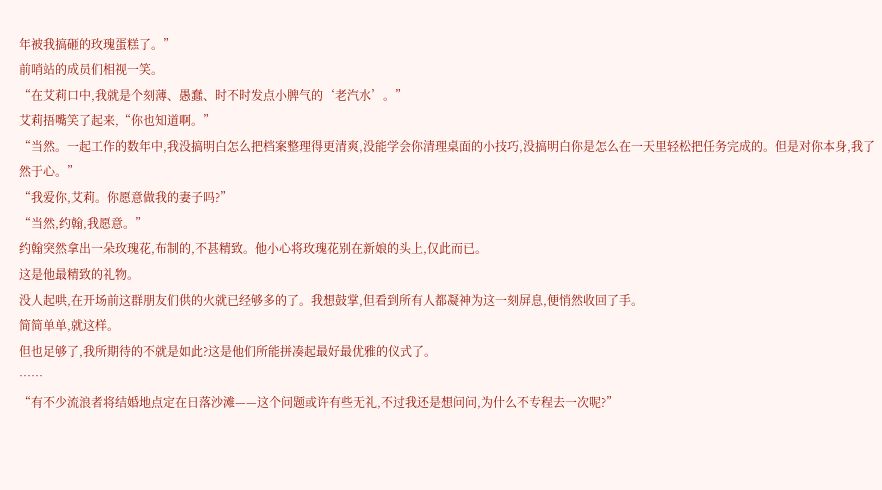年被我搞砸的玫瑰蛋糕了。”
前哨站的成员们相视一笑。
“在艾莉口中,我就是个刻薄、愚蠢、时不时发点小脾气的‘老汽水’。”
艾莉捂嘴笑了起来,“你也知道啊。”
“当然。一起工作的数年中,我没搞明白怎么把档案整理得更清爽,没能学会你清理桌面的小技巧,没搞明白你是怎么在一天里轻松把任务完成的。但是对你本身,我了然于心。”
“我爱你,艾莉。你愿意做我的妻子吗?”
“当然,约翰,我愿意。”
约翰突然拿出一朵玫瑰花,布制的,不甚精致。他小心将玫瑰花别在新娘的头上,仅此而已。
这是他最精致的礼物。
没人起哄,在开场前这群朋友们供的火就已经够多的了。我想鼓掌,但看到所有人都凝神为这一刻屏息,便悄然收回了手。
简简单单,就这样。
但也足够了,我所期待的不就是如此?这是他们所能拼凑起最好最优雅的仪式了。
……
“有不少流浪者将结婚地点定在日落沙滩——这个问题或许有些无礼,不过我还是想问问,为什么不专程去一次呢?”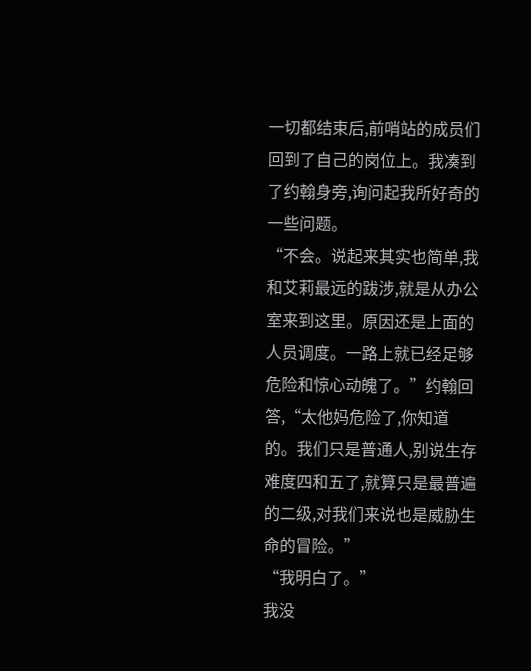一切都结束后,前哨站的成员们回到了自己的岗位上。我凑到了约翰身旁,询问起我所好奇的一些问题。
“不会。说起来其实也简单,我和艾莉最远的跋涉,就是从办公室来到这里。原因还是上面的人员调度。一路上就已经足够危险和惊心动魄了。”约翰回答,“太他妈危险了,你知道的。我们只是普通人,别说生存难度四和五了,就算只是最普遍的二级,对我们来说也是威胁生命的冒险。”
“我明白了。”
我没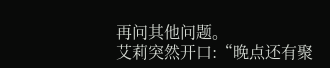再问其他问题。
艾莉突然开口:“晚点还有聚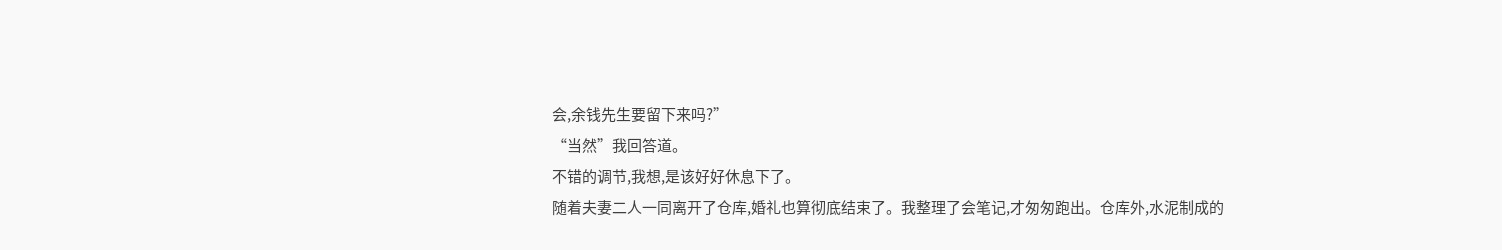会,余钱先生要留下来吗?”
“当然”我回答道。
不错的调节,我想,是该好好休息下了。
随着夫妻二人一同离开了仓库,婚礼也算彻底结束了。我整理了会笔记,才匆匆跑出。仓库外,水泥制成的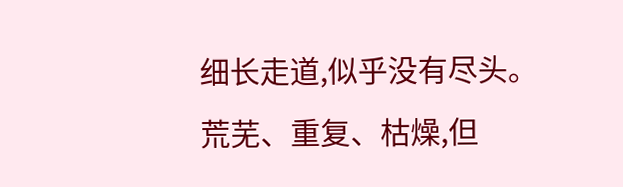细长走道,似乎没有尽头。
荒芜、重复、枯燥,但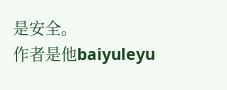是安全。
作者是他baiyuleyu